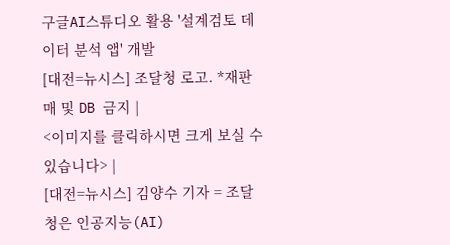구글AI스튜디오 활용 '설계검토 데이터 분석 앱' 개발
[대전=뉴시스] 조달청 로고. *재판매 및 DB 금지 |
<이미지를 클릭하시면 크게 보실 수 있습니다> |
[대전=뉴시스] 김양수 기자 = 조달청은 인공지능(AI)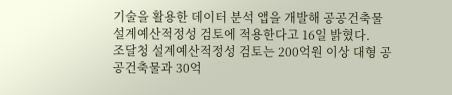기술을 활용한 데이터 분석 앱을 개발해 공공건축물 설계예산적정성 검토에 적용한다고 16일 밝혔다.
조달청 설계예산적정성 검토는 200억원 이상 대형 공공건축물과 30억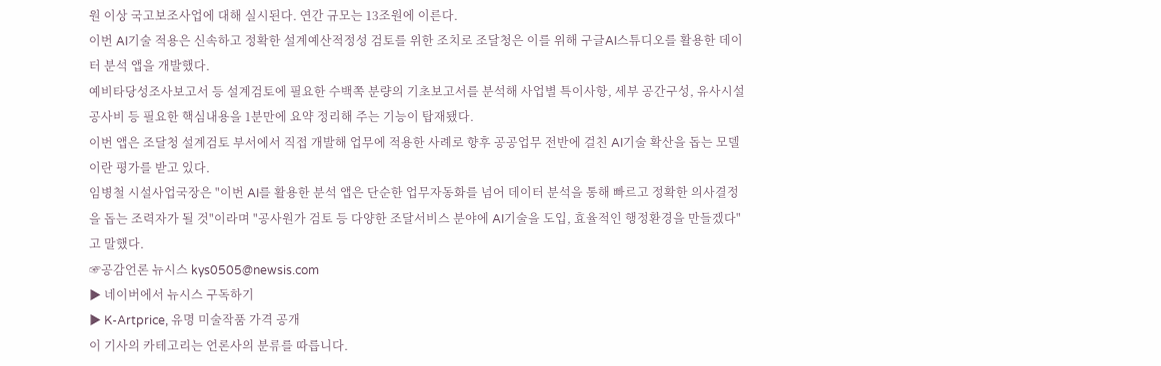원 이상 국고보조사업에 대해 실시된다. 연간 규모는 13조원에 이른다.
이번 AI기술 적용은 신속하고 정확한 설계예산적정성 검토를 위한 조치로 조달청은 이를 위해 구글AI스튜디오를 활용한 데이터 분석 앱을 개발했다.
예비타당성조사보고서 등 설계검토에 필요한 수백쪽 분량의 기초보고서를 분석해 사업별 특이사항, 세부 공간구성, 유사시설 공사비 등 필요한 핵심내용을 1분만에 요약 정리해 주는 기능이 탑재됐다.
이번 앱은 조달청 설계검토 부서에서 직접 개발해 업무에 적용한 사례로 향후 공공업무 전반에 걸친 AI기술 확산을 돕는 모델이란 평가를 받고 있다.
임병철 시설사업국장은 "이번 AI를 활용한 분석 앱은 단순한 업무자동화를 넘어 데이터 분석을 통해 빠르고 정확한 의사결정을 돕는 조력자가 될 것"이라며 "공사원가 검토 등 다양한 조달서비스 분야에 AI기술을 도입, 효율적인 행정환경을 만들겠다"고 말했다.
☞공감언론 뉴시스 kys0505@newsis.com
▶ 네이버에서 뉴시스 구독하기
▶ K-Artprice, 유명 미술작품 가격 공개
이 기사의 카테고리는 언론사의 분류를 따릅니다.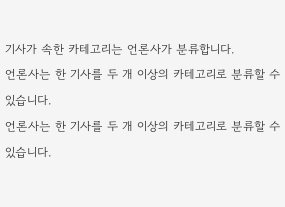기사가 속한 카테고리는 언론사가 분류합니다.
언론사는 한 기사를 두 개 이상의 카테고리로 분류할 수 있습니다.
언론사는 한 기사를 두 개 이상의 카테고리로 분류할 수 있습니다.